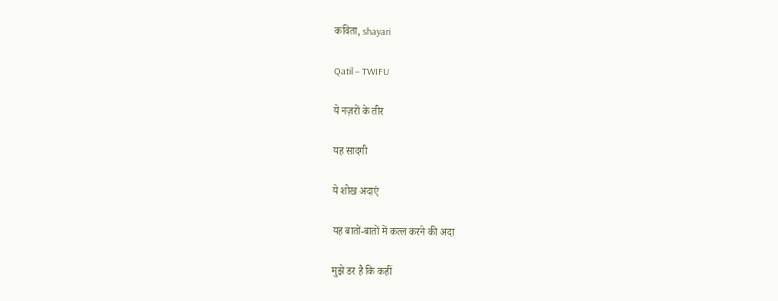कविता, shayari

Qatil – TWIFU

ये नज़रों के तीर

यह सादगी

ये शोख अदाएं

यह बातों-बातों में कत्ल करने की अदा

मुझे डर है कि कहीं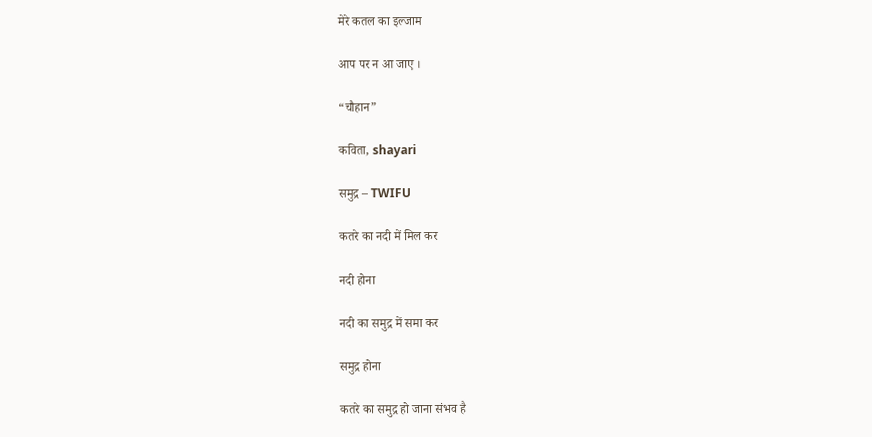मेरे कतल का इल्जाम

आप पर न आ जाए ।

“चौहान”

कविता, shayari

समुद्र – TWIFU

कतरे का नदी में मिल कर

नदी होना

नदी का समुद्र में समा कर

समुद्र होना

कतरे का समुद्र हो जाना संभव है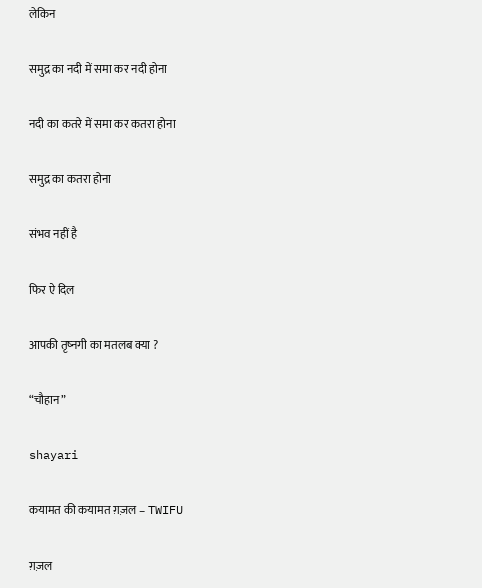लेकिन

समुद्र का नदी में समा कर नदी होना

नदी का कतरे में समा कर कतरा होना

समुद्र का कतरा होना

संभव नहीं है

फिर ऐ दिल

आपकी तृष्नगी का मतलब क्या ?

“चौहान”

shayari

कयामत की कयामत ग़ज़ल – TWIFU

ग़ज़ल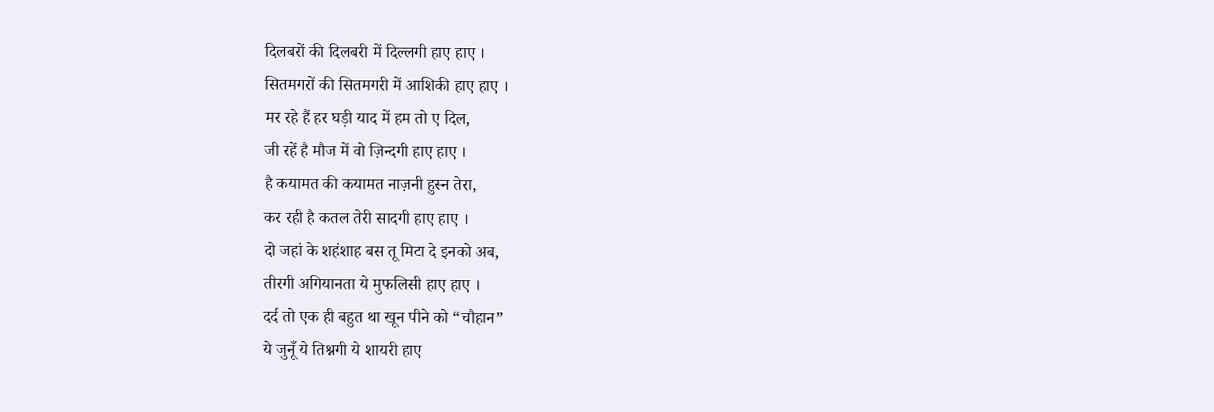दिलबरों की दिलबरी में दिल्लगी हाए हाए ।
सितमगरों की सितमगरी में आशिकी हाए हाए ।
मर रहे हैं हर घड़ी याद में हम तो ए दिल,
जी रहें है मौज में वो ज़िन्दगी हाए हाए ।
है कयामत की कयामत नाज़नी हुस्न तेरा,
कर रही है कतल तेरी सादगी हाए हाए ।
दो जहां के शहंशाह बस तू मिटा दे इनको अब,
तीरगी अगियानता ये मुफलिसी हाए हाए ।
दर्द तो एक ही बहुत था खून पीने को “चौहान”
ये जुनूँ ये तिश्नगी ये शायरी हाए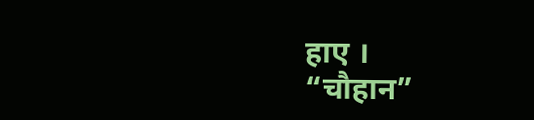हाए ।
“चौहान”